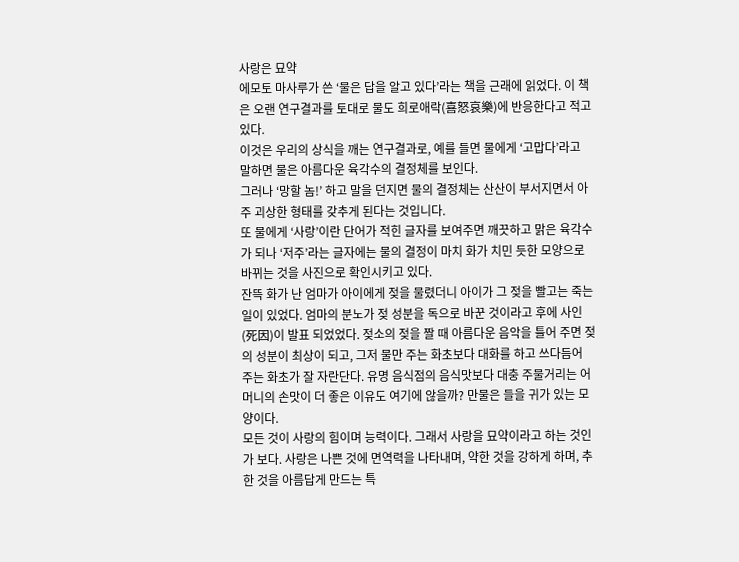사랑은 묘약
에모토 마사루가 쓴 ‘물은 답을 알고 있다’라는 책을 근래에 읽었다. 이 책은 오랜 연구결과를 토대로 물도 희로애락(喜怒哀樂)에 반응한다고 적고 있다.
이것은 우리의 상식을 깨는 연구결과로, 예를 들면 물에게 ‘고맙다’라고 말하면 물은 아름다운 육각수의 결정체를 보인다.
그러나 ‘망할 놈!’ 하고 말을 던지면 물의 결정체는 산산이 부서지면서 아주 괴상한 형태를 갖추게 된다는 것입니다.
또 물에게 ‘사랑’이란 단어가 적힌 글자를 보여주면 깨끗하고 맑은 육각수가 되나 ‘저주’라는 글자에는 물의 결정이 마치 화가 치민 듯한 모양으로 바뀌는 것을 사진으로 확인시키고 있다.
잔뜩 화가 난 엄마가 아이에게 젖을 물렸더니 아이가 그 젖을 빨고는 죽는 일이 있었다. 엄마의 분노가 젖 성분을 독으로 바꾼 것이라고 후에 사인(死因)이 발표 되었었다. 젖소의 젖을 짤 때 아름다운 음악을 틀어 주면 젖의 성분이 최상이 되고, 그저 물만 주는 화초보다 대화를 하고 쓰다듬어 주는 화초가 잘 자란단다. 유명 음식점의 음식맛보다 대충 주물거리는 어머니의 손맛이 더 좋은 이유도 여기에 않을까? 만물은 들을 귀가 있는 모양이다.
모든 것이 사랑의 힘이며 능력이다. 그래서 사랑을 묘약이라고 하는 것인가 보다. 사랑은 나쁜 것에 면역력을 나타내며, 약한 것을 강하게 하며, 추한 것을 아름답게 만드는 특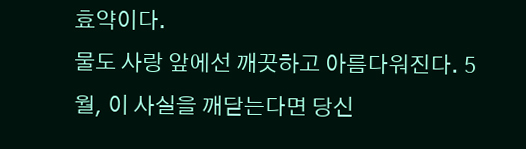효약이다.
물도 사랑 앞에선 깨끗하고 아름다워진다. 5월, 이 사실을 깨닫는다면 당신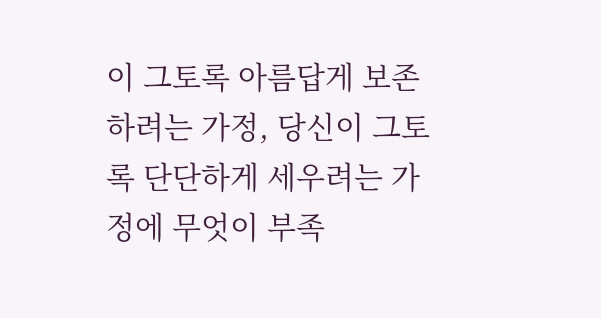이 그토록 아름답게 보존하려는 가정, 당신이 그토록 단단하게 세우려는 가정에 무엇이 부족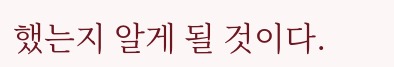했는지 알게 될 것이다.